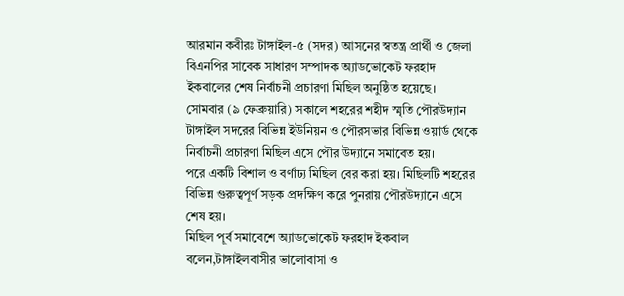আরমান কবীরঃ টাঙ্গাইল-৫ (সদর) আসনের স্বতন্ত্র প্রার্থী ও জেলা বিএনপির সাবেক সাধারণ সম্পাদক অ্যাডভোকেট ফরহাদ ইকবালের শেষ নির্বাচনী প্রচারণা মিছিল অনুষ্ঠিত হয়েছে।
সোমবার (৯ ফেব্রুয়ারি) সকালে শহরের শহীদ স্মৃতি পৌরউদ্যান টাঙ্গাইল সদরের বিভিন্ন ইউনিয়ন ও পৌরসভার বিভিন্ন ওয়ার্ড থেকে নির্বাচনী প্রচারণা মিছিল এসে পৌর উদ্যানে সমাবেত হয়।
পরে একটি বিশাল ও বর্ণাঢ্য মিছিল বের করা হয়। মিছিলটি শহরের বিভিন্ন গুরুত্বপূর্ণ সড়ক প্রদক্ষিণ করে পুনরায় পৌরউদ্যানে এসে শেষ হয়।
মিছিল পূর্ব সমাবেশে অ্যাডভোকেট ফরহাদ ইকবাল বলেন,টাঙ্গাইলবাসীর ভালোবাসা ও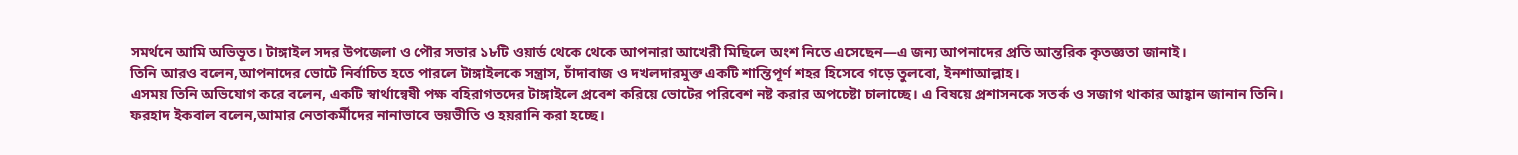সমর্থনে আমি অভিভূত। টাঙ্গাইল সদর উপজেলা ও পৌর সভার ১৮টি ওয়ার্ড থেকে থেকে আপনারা আখেরী মিছিলে অংশ নিতে এসেছেন—এ জন্য আপনাদের প্রতি আন্তরিক কৃতজ্ঞতা জানাই।
তিনি আরও বলেন,আপনাদের ভোটে নির্বাচিত হতে পারলে টাঙ্গাইলকে সন্ত্রাস, চাঁদাবাজ ও দখলদারমুক্ত একটি শান্তিপূর্ণ শহর হিসেবে গড়ে তুলবো, ইনশাআল্লাহ।
এসময় তিনি অভিযোগ করে বলেন, একটি স্বার্থান্বেষী পক্ষ বহিরাগতদের টাঙ্গাইলে প্রবেশ করিয়ে ভোটের পরিবেশ নষ্ট করার অপচেষ্টা চালাচ্ছে। এ বিষয়ে প্রশাসনকে সতর্ক ও সজাগ থাকার আহ্বান জানান তিনি।
ফরহাদ ইকবাল বলেন,আমার নেতাকর্মীদের নানাভাবে ভয়ভীতি ও হয়রানি করা হচ্ছে।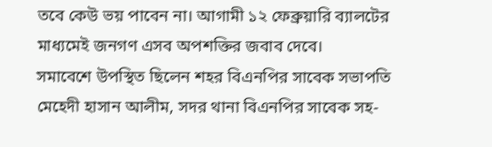তবে কেউ ভয় পাবেন না। আগামী ১২ ফেব্রুয়ারি ব্যালটের মাধ্যমেই জনগণ এসব অপশক্তির জবাব দেবে।
সমাবেশে উপস্থিত ছিলেন শহর বিএনপির সাবেক সভাপতি মেহেদী হাসান আলীম, সদর থানা বিএনপির সাবেক সহ-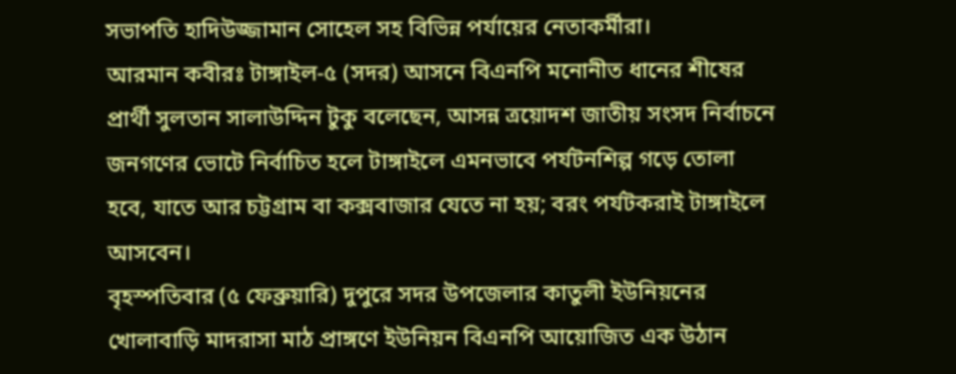সভাপতি হাদিউজ্জামান সোহেল সহ বিভিন্ন পর্যায়ের নেতাকর্মীরা।
আরমান কবীরঃ টাঙ্গাইল-৫ (সদর) আসনে বিএনপি মনোনীত ধানের শীষের প্রার্থী সুলতান সালাউদ্দিন টুকু বলেছেন, আসন্ন ত্রয়োদশ জাতীয় সংসদ নির্বাচনে জনগণের ভোটে নির্বাচিত হলে টাঙ্গাইলে এমনভাবে পর্যটনশিল্প গড়ে তোলা হবে, যাতে আর চট্টগ্রাম বা কক্সবাজার যেতে না হয়; বরং পর্যটকরাই টাঙ্গাইলে আসবেন।
বৃহস্পতিবার (৫ ফেব্রুয়ারি) দুপুরে সদর উপজেলার কাতুলী ইউনিয়নের খোলাবাড়ি মাদরাসা মাঠ প্রাঙ্গণে ইউনিয়ন বিএনপি আয়োজিত এক উঠান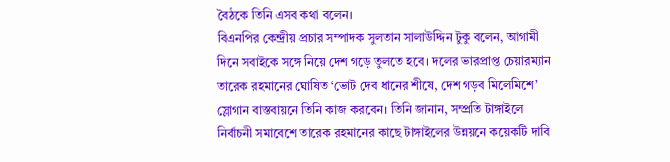বৈঠকে তিনি এসব কথা বলেন।
বিএনপির কেন্দ্রীয় প্রচার সম্পাদক সুলতান সালাউদ্দিন টুকু বলেন, আগামী দিনে সবাইকে সঙ্গে নিয়ে দেশ গড়ে তুলতে হবে। দলের ভারপ্রাপ্ত চেয়ারম্যান তারেক রহমানের ঘোষিত ‘ভোট দেব ধানের শীষে, দেশ গড়ব মিলেমিশে’ স্লোগান বাস্তবায়নে তিনি কাজ করবেন। তিনি জানান, সম্প্রতি টাঙ্গাইলে নির্বাচনী সমাবেশে তারেক রহমানের কাছে টাঙ্গাইলের উন্নয়নে কয়েকটি দাবি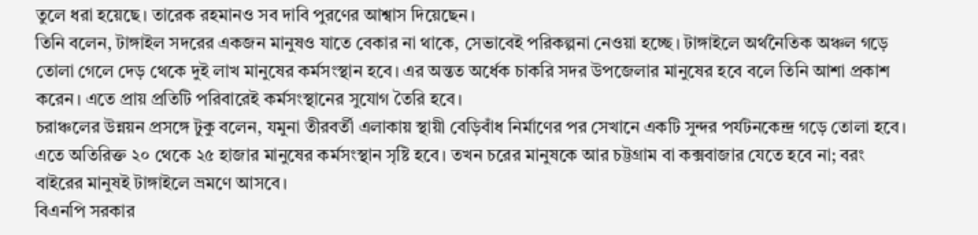তুলে ধরা হয়েছে। তারেক রহমানও সব দাবি পুরণের আশ্বাস দিয়েছেন।
তিনি বলেন, টাঙ্গাইল সদরের একজন মানুষও যাতে বেকার না থাকে, সেভাবেই পরিকল্পনা নেওয়া হচ্ছে। টাঙ্গাইলে অর্থনৈতিক অঞ্চল গড়ে তোলা গেলে দেড় থেকে দুই লাখ মানুষের কর্মসংস্থান হবে। এর অন্তত অর্ধেক চাকরি সদর উপজেলার মানুষের হবে বলে তিনি আশা প্রকাশ করেন। এতে প্রায় প্রতিটি পরিবারেই কর্মসংস্থানের সুযোগ তৈরি হবে।
চরাঞ্চলের উন্নয়ন প্রসঙ্গে টুকু বলেন, যমুনা তীরবর্তী এলাকায় স্থায়ী বেড়িবাঁধ নির্মাণের পর সেখানে একটি সুন্দর পর্যটনকেন্দ্র গড়ে তোলা হবে। এতে অতিরিক্ত ২০ থেকে ২৫ হাজার মানুষের কর্মসংস্থান সৃষ্টি হবে। তখন চরের মানুষকে আর চট্টগ্রাম বা কক্সবাজার যেতে হবে না; বরং বাইরের মানুষই টাঙ্গাইলে ভ্রমণে আসবে।
বিএনপি সরকার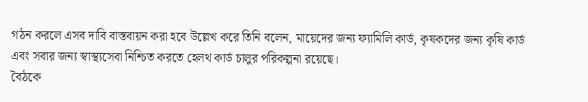গঠন করলে এসব দাবি বাস্তবায়ন করা হবে উল্লেখ করে তিনি বলেন, মায়েদের জন্য ফ্যামিলি কার্ড, কৃষকদের জন্য কৃষি কার্ড এবং সবার জন্য স্বাস্থ্যসেবা নিশ্চিত করতে হেলথ কার্ড চালুর পরিকল্পনা রয়েছে।
বৈঠকে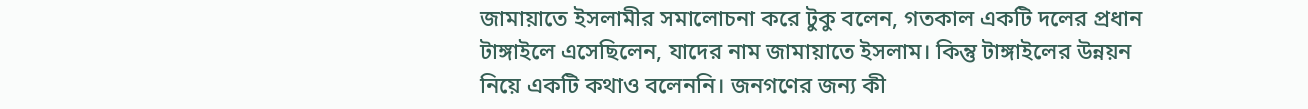জামায়াতে ইসলামীর সমালোচনা করে টুকু বলেন, গতকাল একটি দলের প্রধান টাঙ্গাইলে এসেছিলেন, যাদের নাম জামায়াতে ইসলাম। কিন্তু টাঙ্গাইলের উন্নয়ন নিয়ে একটি কথাও বলেননি। জনগণের জন্য কী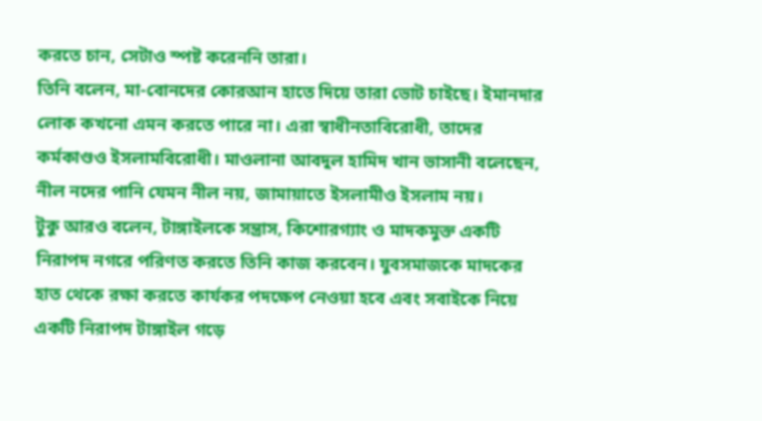করতে চান, সেটাও স্পষ্ট করেননি তারা।
তিনি বলেন, মা-বোনদের কোরআন হাতে দিয়ে তারা ভোট চাইছে। ইমানদার লোক কখনো এমন করতে পারে না। এরা স্বাধীনতাবিরোধী, তাদের কর্মকাণ্ডও ইসলামবিরোধী। মাওলানা আবদুল হামিদ খান ভাসানী বলেছেন, নীল নদের পানি যেমন নীল নয়, জামায়াতে ইসলামীও ইসলাম নয়।
টুকু আরও বলেন, টাঙ্গাইলকে সন্ত্রাস, কিশোরগ্যাং ও মাদকমুক্ত একটি নিরাপদ নগরে পরিণত করতে তিনি কাজ করবেন। যুবসমাজকে মাদকের হাত থেকে রক্ষা করতে কার্যকর পদক্ষেপ নেওয়া হবে এবং সবাইকে নিয়ে একটি নিরাপদ টাঙ্গাইল গড়ে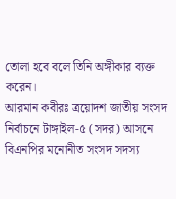তোলা হবে বলে তিনি অঙ্গীকার ব্যক্ত করেন।
আরমান কবীরঃ ত্রয়োদশ জাতীয় সংসদ নির্বাচনে টাঙ্গাইল-৫ (সদর) আসনে বিএনপির মনোনীত সংসদ সদস্য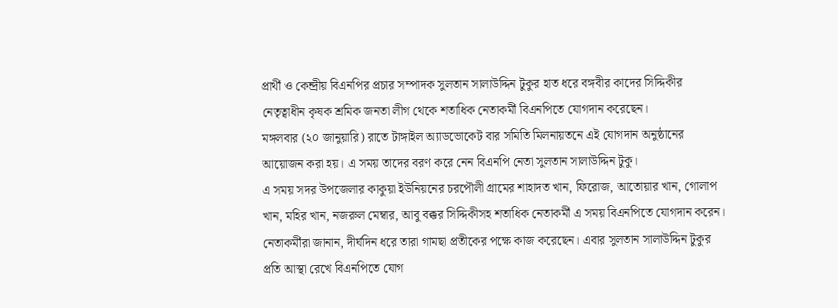প্রার্থী ও কেন্দ্রীয় বিএনপির প্রচার সম্পাদক সুলতান সালাউদ্দিন টুকুর হাত ধরে বঙ্গবীর কাদের সিদ্দিকীর নেতৃত্বাধীন কৃষক শ্রমিক জনতা লীগ থেকে শতাধিক নেতাকর্মী বিএনপিতে যোগদান করেছেন।
মঙ্গলবার (২০ জানুয়ারি) রাতে টাঙ্গাইল অ্যাডভোকেট বার সমিতি মিলনায়তনে এই যোগদান অনুষ্ঠানের আয়োজন করা হয়। এ সময় তাদের বরণ করে নেন বিএনপি নেতা সুলতান সালাউদ্দিন টুকু।
এ সময় সদর উপজেলার কাকুয়া ইউনিয়নের চরপৌলী গ্রামের শাহাদত খান, ফিরোজ, আতোয়ার খান, গোলাপ খান, মহির খান, নজরুল মেম্বার, আবু বক্কর সিদ্দিকীসহ শতাধিক নেতাকর্মী এ সময় বিএনপিতে যোগদান করেন।
নেতাকর্মীরা জানান, দীর্ঘদিন ধরে তারা গামছা প্রতীকের পক্ষে কাজ করেছেন। এবার সুলতান সালাউদ্দিন টুকুর প্রতি আস্থা রেখে বিএনপিতে যোগ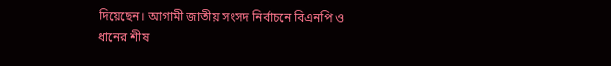দিয়েছেন। আগামী জাতীয় সংসদ নির্বাচনে বিএনপি ও ধানের শীষ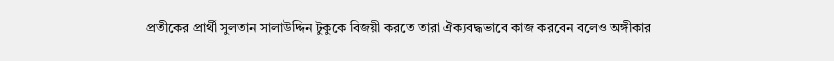প্রতীকের প্রার্থী সুলতান সালাউদ্দিন টুকুকে বিজয়ী করতে তারা ঐক্যবদ্ধভাবে কাজ করবেন বলেও অঙ্গীকার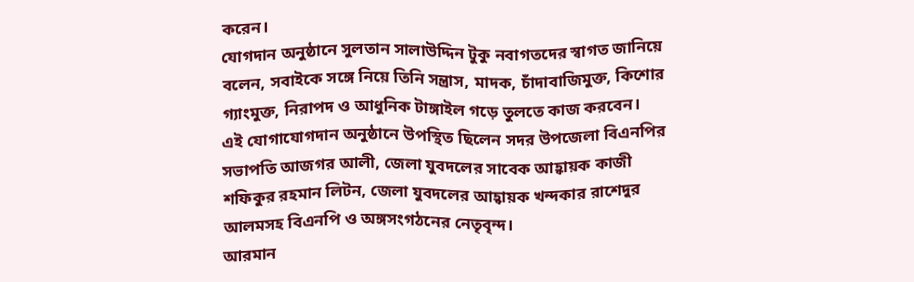করেন।
যোগদান অনুষ্ঠানে সুলতান সালাউদ্দিন টুকু নবাগতদের স্বাগত জানিয়ে বলেন, সবাইকে সঙ্গে নিয়ে তিনি সন্ত্রাস, মাদক, চাঁদাবাজিমুক্ত, কিশোর গ্যাংমুক্ত, নিরাপদ ও আধুনিক টাঙ্গাইল গড়ে তুলতে কাজ করবেন।
এই যোগাযোগদান অনুষ্ঠানে উপস্থিত ছিলেন সদর উপজেলা বিএনপির সভাপতি আজগর আলী, জেলা যুবদলের সাবেক আহ্বায়ক কাজী শফিকুর রহমান লিটন, জেলা যুবদলের আহ্বায়ক খন্দকার রাশেদুর আলমসহ বিএনপি ও অঙ্গসংগঠনের নেতৃবৃন্দ।
আরমান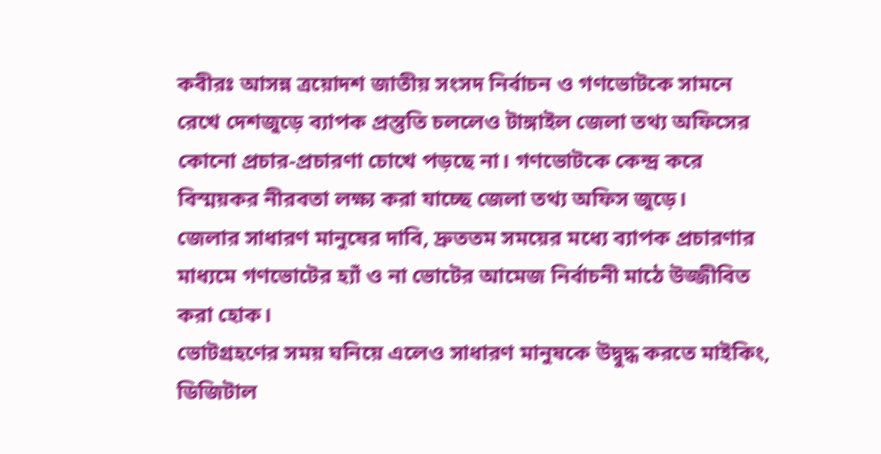কবীরঃ আসন্ন ত্রয়োদশ জাতীয় সংসদ নির্বাচন ও গণভোটকে সামনে রেখে দেশজুড়ে ব্যাপক প্রস্তুতি চললেও টাঙ্গাইল জেলা তথ্য অফিসের কোনো প্রচার-প্রচারণা চোখে পড়ছে না। গণভোটকে কেন্দ্র করে বিস্ময়কর নীরবতা লক্ষ্য করা যাচ্ছে জেলা তথ্য অফিস জুড়ে।
জেলার সাধারণ মানুষের দাবি, দ্রুততম সময়ের মধ্যে ব্যাপক প্রচারণার মাধ্যমে গণভোটের হ্যাঁ ও না ভোটের আমেজ নির্বাচনী মাঠে উজ্জীবিত করা হোক।
ভোটগ্রহণের সময় ঘনিয়ে এলেও সাধারণ মানুষকে উদ্বুদ্ধ করতে মাইকিং, ডিজিটাল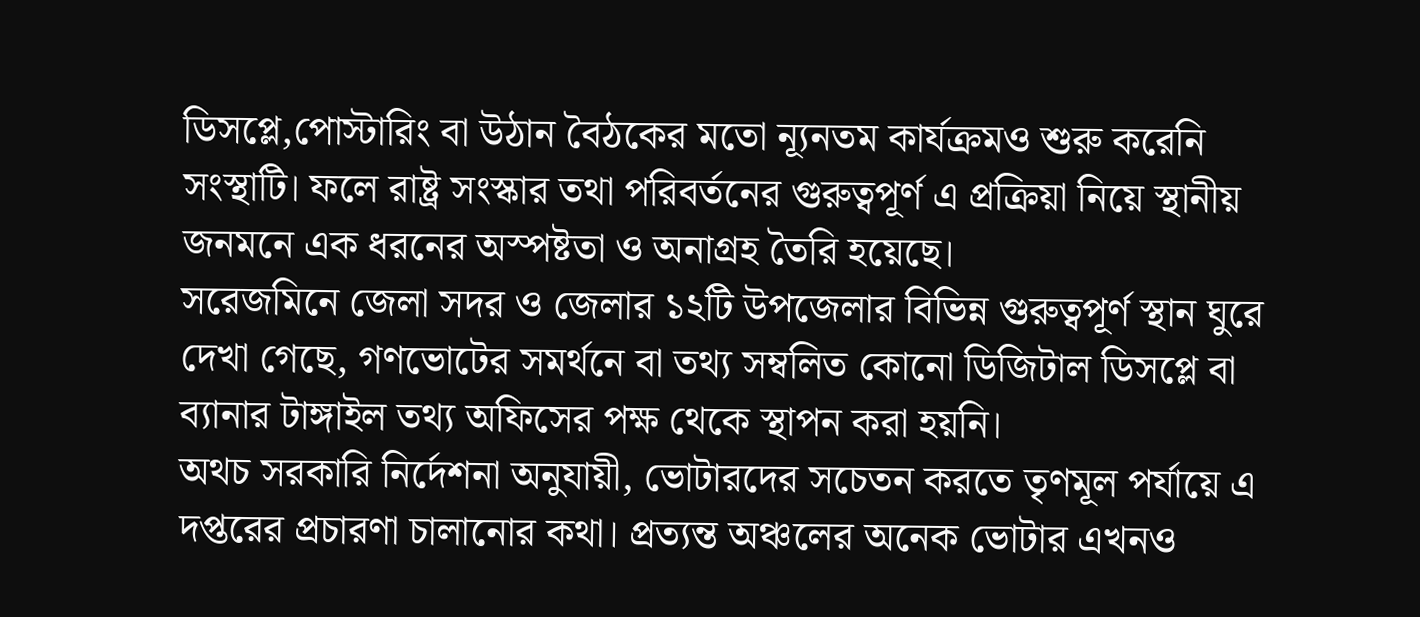ডিসপ্লে,পোস্টারিং বা উঠান বৈঠকের মতো ন্যূনতম কার্যক্রমও শুরু করেনি সংস্থাটি। ফলে রাষ্ট্র সংস্কার তথা পরিবর্তনের গুরুত্বপূর্ণ এ প্রক্রিয়া নিয়ে স্থানীয় জনমনে এক ধরনের অস্পষ্টতা ও অনাগ্রহ তৈরি হয়েছে।
সরেজমিনে জেলা সদর ও জেলার ১২টি উপজেলার বিভিন্ন গুরুত্বপূর্ণ স্থান ঘুরে দেখা গেছে, গণভোটের সমর্থনে বা তথ্য সম্বলিত কোনো ডিজিটাল ডিসপ্লে বা ব্যানার টাঙ্গাইল তথ্য অফিসের পক্ষ থেকে স্থাপন করা হয়নি।
অথচ সরকারি নির্দেশনা অনুযায়ী, ভোটারদের সচেতন করতে তৃণমূল পর্যায়ে এ দপ্তরের প্রচারণা চালানোর কথা। প্রত্যন্ত অঞ্চলের অনেক ভোটার এখনও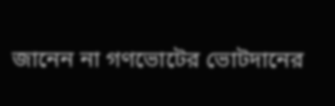জানেন না গণভোটের ভোটদানের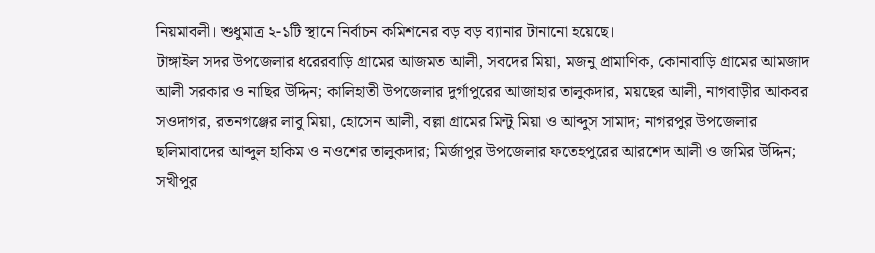নিয়মাবলী। শুধুমাত্র ২-১টি স্থানে নির্বাচন কমিশনের বড় বড় ব্যানার টানানো হয়েছে।
টাঙ্গাইল সদর উপজেলার ধরেরবাড়ি গ্রামের আজমত আলী, সবদের মিয়া, মজনু প্রামাণিক, কোনাবাড়ি গ্রামের আমজাদ আলী সরকার ও নাছির উদ্দিন; কালিহাতী উপজেলার দুর্গাপুরের আজাহার তালুকদার, ময়ছের আলী, নাগবাড়ীর আকবর সওদাগর, রতনগঞ্জের লাবু মিয়া, হোসেন আলী, বল্লা গ্রামের মিন্টু মিয়া ও আব্দুস সামাদ; নাগরপুর উপজেলার ছলিমাবাদের আব্দুল হাকিম ও নওশের তালুকদার; মির্জাপুর উপজেলার ফতেহপুরের আরশেদ আলী ও জমির উদ্দিন; সখীপুর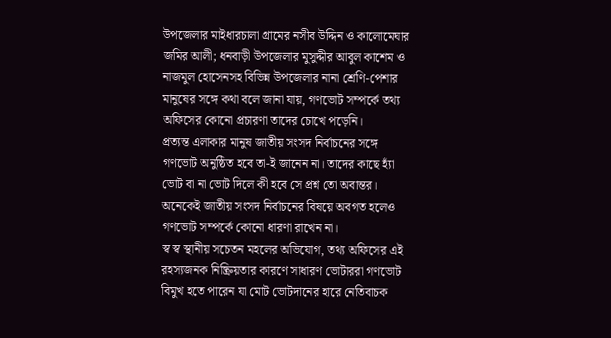উপজেলার মাইধারচালা গ্রামের নসীব উদ্দিন ও কালোমেঘার জমির আলী; ধনবাড়ী উপজেলার মুসুদ্দীর আবুল কাশেম ও নাজমুল হোসেনসহ বিভিন্ন উপজেলার নানা শ্রেণি-পেশার মানুষের সঙ্গে কথা বলে জানা যায়, গণভোট সম্পর্কে তথ্য অফিসের কোনো প্রচারণা তাদের চোখে পড়েনি।
প্রত্যন্ত এলাকার মানুষ জাতীয় সংসদ নির্বাচনের সঙ্গে গণভোট অনুষ্ঠিত হবে তা-ই জানেন না। তাদের কাছে হ্যাঁ ভোট বা না ভোট দিলে কী হবে সে প্রশ্ন তো অবান্তর। অনেকেই জাতীয় সংসদ নির্বাচনের বিষয়ে অবগত হলেও গণভোট সম্পর্কে কোনো ধারণা রাখেন না।
স্ব স্ব স্থানীয় সচেতন মহলের অভিযোগ, তথ্য অফিসের এই রহস্যজনক নিষ্ক্রিয়তার কারণে সাধারণ ভোটাররা গণভোট বিমুখ হতে পারেন যা মোট ভোটদানের হারে নেতিবাচক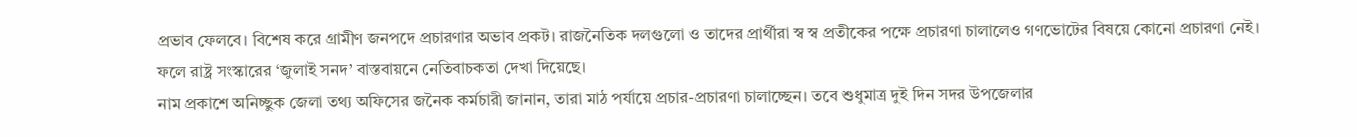প্রভাব ফেলবে। বিশেষ করে গ্রামীণ জনপদে প্রচারণার অভাব প্রকট। রাজনৈতিক দলগুলো ও তাদের প্রার্থীরা স্ব স্ব প্রতীকের পক্ষে প্রচারণা চালালেও গণভোটের বিষয়ে কোনো প্রচারণা নেই। ফলে রাষ্ট্র সংস্কারের ‘জুলাই সনদ’ বাস্তবায়নে নেতিবাচকতা দেখা দিয়েছে।
নাম প্রকাশে অনিচ্ছুক জেলা তথ্য অফিসের জনৈক কর্মচারী জানান, তারা মাঠ পর্যায়ে প্রচার-প্রচারণা চালাচ্ছেন। তবে শুধুমাত্র দুই দিন সদর উপজেলার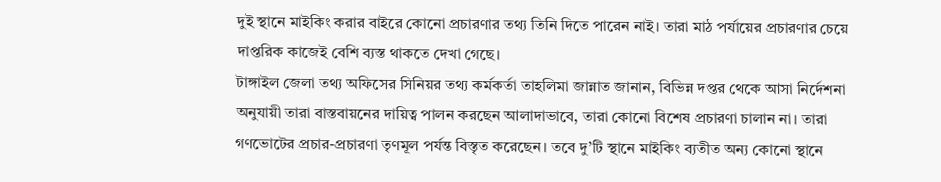দুই স্থানে মাইকিং করার বাইরে কোনো প্রচারণার তথ্য তিনি দিতে পারেন নাই। তারা মাঠ পর্যায়ের প্রচারণার চেয়ে দাপ্তরিক কাজেই বেশি ব্যস্ত থাকতে দেখা গেছে।
টাঙ্গাইল জেলা তথ্য অফিসের সিনিয়র তথ্য কর্মকর্তা তাহলিমা জান্নাত জানান, বিভিন্ন দপ্তর থেকে আসা নির্দেশনা অনুযায়ী তারা বাস্তবায়নের দায়িত্ব পালন করছেন আলাদাভাবে, তারা কোনো বিশেষ প্রচারণা চালান না। তারা গণভোটের প্রচার-প্রচারণা তৃণমূল পর্যন্ত বিস্তৃত করেছেন। তবে দু’টি স্থানে মাইকিং ব্যতীত অন্য কোনো স্থানে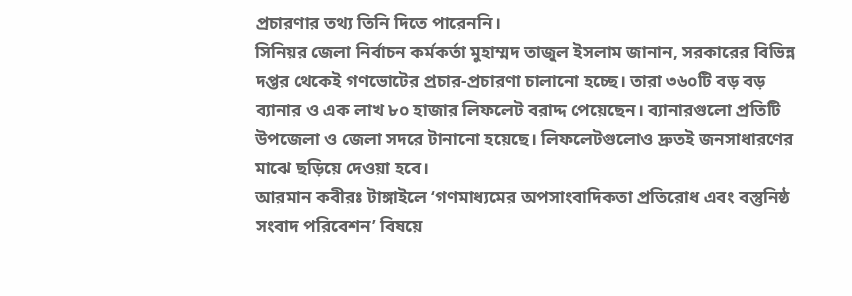প্রচারণার তথ্য তিনি দিতে পারেননি।
সিনিয়র জেলা নির্বাচন কর্মকর্তা মুহাম্মদ তাজুল ইসলাম জানান, সরকারের বিভিন্ন দপ্তর থেকেই গণভোটের প্রচার-প্রচারণা চালানো হচ্ছে। তারা ৩৬০টি বড় বড় ব্যানার ও এক লাখ ৮০ হাজার লিফলেট বরাদ্দ পেয়েছেন। ব্যানারগুলো প্রতিটি উপজেলা ও জেলা সদরে টানানো হয়েছে। লিফলেটগুলোও দ্রুতই জনসাধারণের মাঝে ছড়িয়ে দেওয়া হবে।
আরমান কবীরঃ টাঙ্গাইলে ‘গণমাধ্যমের অপসাংবাদিকতা প্রতিরোধ এবং বস্তুনিষ্ঠ সংবাদ পরিবেশন’ বিষয়ে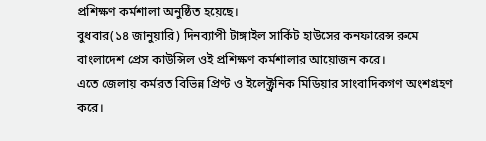প্রশিক্ষণ কর্মশালা অনুষ্ঠিত হয়েছে।
বুধবার(১৪ জানুয়ারি) দিনব্যাপী টাঙ্গাইল সার্কিট হাউসের কনফারেন্স রুমে বাংলাদেশ প্রেস কাউন্সিল ওই প্রশিক্ষণ কর্মশালার আয়োজন করে।
এতে জেলায় কর্মরত বিভিন্ন প্রিণ্ট ও ইলেক্ট্রনিক মিডিয়ার সাংবাদিকগণ অংশগ্রহণ করে।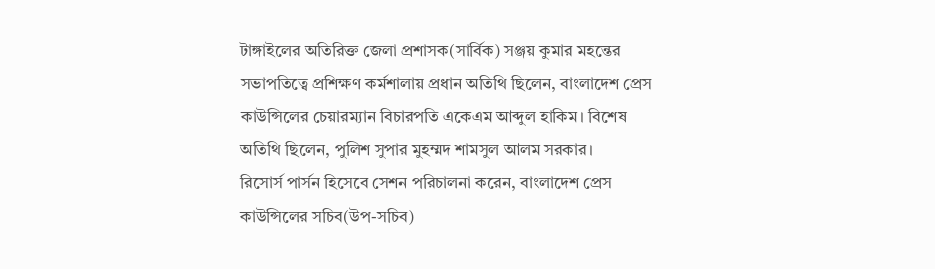টাঙ্গাইলের অতিরিক্ত জেলা প্রশাসক(সার্বিক) সঞ্জয় কুমার মহন্তের সভাপতিত্বে প্রশিক্ষণ কর্মশালায় প্রধান অতিথি ছিলেন, বাংলাদেশ প্রেস কাউন্সিলের চেয়ারম্যান বিচারপতি একেএম আব্দুল হাকিম। বিশেষ অতিথি ছিলেন, পুলিশ সুপার মুহম্মদ শামসুল আলম সরকার।
রিসোর্স পার্সন হিসেবে সেশন পরিচালনা করেন, বাংলাদেশ প্রেস কাউন্সিলের সচিব(উপ-সচিব)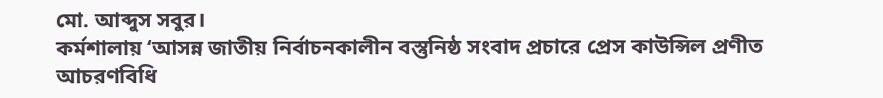মো. আব্দুস সবুর।
কর্মশালায় ‘আসন্ন জাতীয় নির্বাচনকালীন বস্তুনিষ্ঠ সংবাদ প্রচারে প্রেস কাউন্সিল প্রণীত আচরণবিধি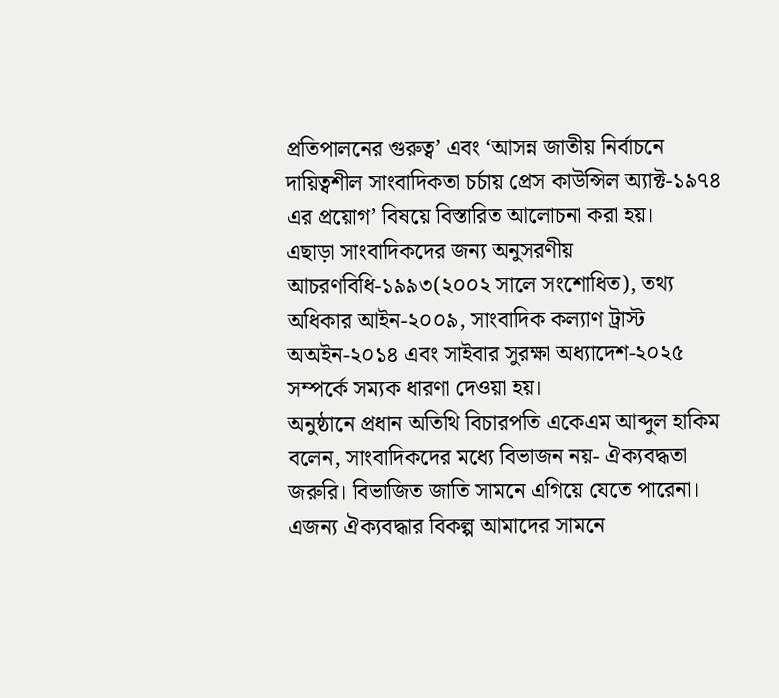প্রতিপালনের গুরুত্ব’ এবং ‘আসন্ন জাতীয় নির্বাচনে দায়িত্বশীল সাংবাদিকতা চর্চায় প্রেস কাউন্সিল অ্যাক্ট-১৯৭৪ এর প্রয়োগ’ বিষয়ে বিস্তারিত আলোচনা করা হয়।
এছাড়া সাংবাদিকদের জন্য অনুসরণীয় আচরণবিধি-১৯৯৩(২০০২ সালে সংশোধিত), তথ্য অধিকার আইন-২০০৯, সাংবাদিক কল্যাণ ট্রাস্ট অঅইন-২০১৪ এবং সাইবার সুরক্ষা অধ্যাদেশ-২০২৫ সম্পর্কে সম্যক ধারণা দেওয়া হয়।
অনুষ্ঠানে প্রধান অতিথি বিচারপতি একেএম আব্দুল হাকিম বলেন, সাংবাদিকদের মধ্যে বিভাজন নয়- ঐক্যবদ্ধতা জরুরি। বিভাজিত জাতি সামনে এগিয়ে যেতে পারেনা। এজন্য ঐক্যবদ্ধার বিকল্প আমাদের সামনে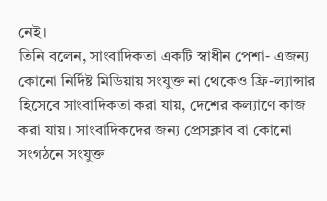নেই।
তিনি বলেন, সাংবাদিকতা একটি স্বাধীন পেশা- এজন্য কোনো নির্দিষ্ট মিডিয়ায় সংযুক্ত না থেকেও ফ্রি-ল্যান্সার হিসেবে সাংবাদিকতা করা যায়, দেশের কল্যাণে কাজ করা যায়। সাংবাদিকদের জন্য প্রেসক্লাব বা কোনো সংগঠনে সংযুক্ত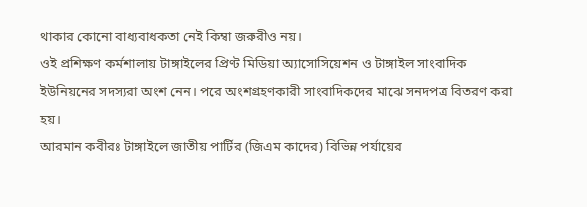থাকার কোনো বাধ্যবাধকতা নেই কিম্বা জরুরীও নয়।
ওই প্রশিক্ষণ কর্মশালায় টাঙ্গাইলের প্রিণ্ট মিডিয়া অ্যাসোসিয়েশন ও টাঙ্গাইল সাংবাদিক ইউনিয়নের সদস্যরা অংশ নেন। পরে অংশগ্রহণকারী সাংবাদিকদের মাঝে সনদপত্র বিতরণ করা হয়।
আরমান কবীরঃ টাঙ্গাইলে জাতীয় পার্টির (জিএম কাদের) বিভিন্ন পর্যায়ের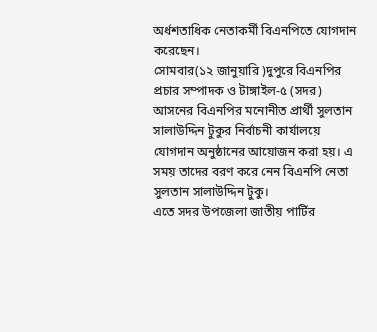অর্ধশতাধিক নেতাকর্মী বিএনপিতে যোগদান করেছেন।
সোমবার(১২ জানুয়ারি )দুপুরে বিএনপির প্রচার সম্পাদক ও টাঙ্গাইল-৫ (সদর) আসনের বিএনপির মনোনীত প্রার্থী সুলতান সালাউদ্দিন টুকুর নির্বাচনী কার্যালয়ে যোগদান অনুষ্ঠানের আয়োজন করা হয়। এ সময় তাদের বরণ করে নেন বিএনপি নেতা সুলতান সালাউদ্দিন টুকু।
এতে সদর উপজেলা জাতীয় পার্টির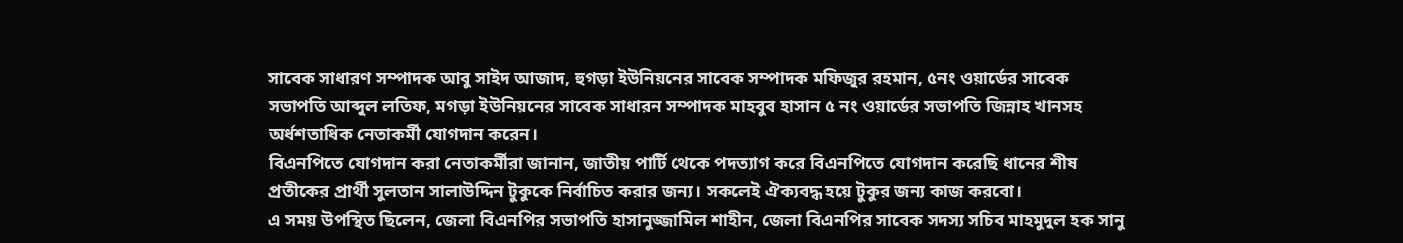সাবেক সাধারণ সম্পাদক আবু সাইদ আজাদ, হুগড়া ইউনিয়নের সাবেক সম্পাদক মফিজুর রহমান, ৫নং ওয়ার্ডের সাবেক সভাপতি আব্দুল লতিফ, মগড়া ইউনিয়নের সাবেক সাধারন সম্পাদক মাহবুব হাসান ৫ নং ওয়ার্ডের সভাপতি জিন্নাহ খানসহ অর্ধশতাধিক নেতাকর্মী যোগদান করেন।
বিএনপিতে যোগদান করা নেতাকর্মীরা জানান, জাতীয় পার্টি থেকে পদত্যাগ করে বিএনপিতে যোগদান করেছি ধানের শীষ প্রতীকের প্রার্থী সুলতান সালাউদ্দিন টুকুকে নির্বাচিত করার জন্য। সকলেই ঐক্যবদ্ধ হয়ে টুকুর জন্য কাজ করবো।
এ সময় উপস্থিত ছিলেন, জেলা বিএনপির সভাপতি হাসানুজ্জামিল শাহীন, জেলা বিএনপির সাবেক সদস্য সচিব মাহমুদুল হক সানু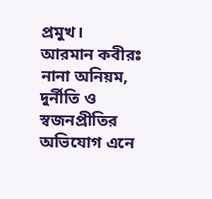প্রমুখ।
আরমান কবীরঃ নানা অনিয়ম, দুর্নীতি ও স্বজনপ্রীতির অভিযোগ এনে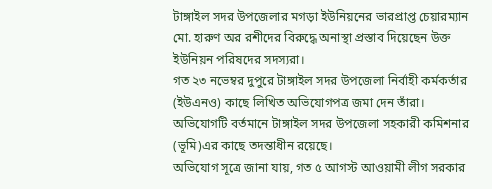টাঙ্গাইল সদর উপজেলার মগড়া ইউনিয়নের ভারপ্রাপ্ত চেয়ারম্যান মো. হারুণ অর রশীদের বিরুদ্ধে অনাস্থা প্রস্তাব দিয়েছেন উক্ত ইউনিয়ন পরিষদের সদস্যরা।
গত ২৩ নভেম্বর দুপুরে টাঙ্গাইল সদর উপজেলা নির্বাহী কর্মকর্তার (ইউএনও) কাছে লিখিত অভিযোগপত্র জমা দেন তাঁরা। অভিযোগটি বর্তমানে টাঙ্গাইল সদর উপজেলা সহকারী কমিশনার (ভূমি)এর কাছে তদন্তাধীন রয়েছে।
অভিযোগ সূত্রে জানা যায়, গত ৫ আগস্ট আওয়ামী লীগ সরকার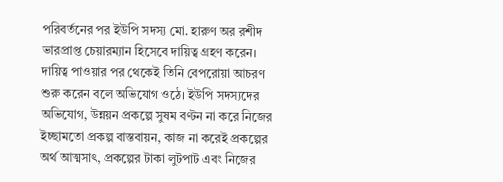পরিবর্তনের পর ইউপি সদস্য মো. হারুণ অর রশীদ ভারপ্রাপ্ত চেয়ারম্যান হিসেবে দায়িত্ব গ্রহণ করেন। দায়িত্ব পাওয়ার পর থেকেই তিনি বেপরোয়া আচরণ শুরু করেন বলে অভিযোগ ওঠে। ইউপি সদস্যদের অভিযোগ, উন্নয়ন প্রকল্পে সুষম বণ্টন না করে নিজের ইচ্ছামতো প্রকল্প বাস্তবায়ন, কাজ না করেই প্রকল্পের অর্থ আত্মসাৎ, প্রকল্পের টাকা লুটপাট এবং নিজের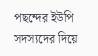পছন্দের ইউপি সদস্যদের দিয়ে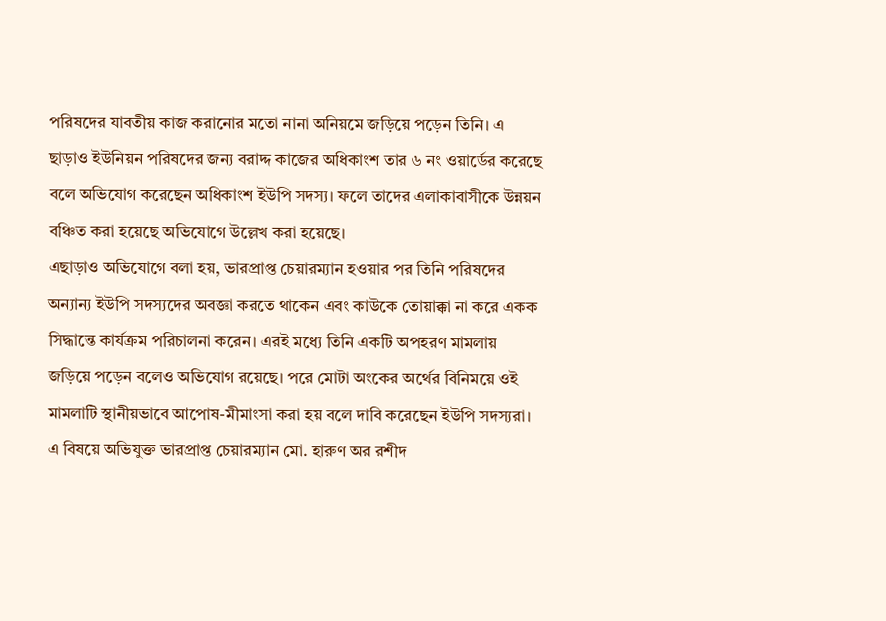পরিষদের যাবতীয় কাজ করানোর মতো নানা অনিয়মে জড়িয়ে পড়েন তিনি। এ ছাড়াও ইউনিয়ন পরিষদের জন্য বরাদ্দ কাজের অধিকাংশ তার ৬ নং ওয়ার্ডের করেছে বলে অভিযোগ করেছেন অধিকাংশ ইউপি সদস্য। ফলে তাদের এলাকাবাসীকে উন্নয়ন বঞ্চিত করা হয়েছে অভিযোগে উল্লেখ করা হয়েছে।
এছাড়াও অভিযোগে বলা হয়, ভারপ্রাপ্ত চেয়ারম্যান হওয়ার পর তিনি পরিষদের অন্যান্য ইউপি সদস্যদের অবজ্ঞা করতে থাকেন এবং কাউকে তোয়াক্কা না করে একক সিদ্ধান্তে কার্যক্রম পরিচালনা করেন। এরই মধ্যে তিনি একটি অপহরণ মামলায় জড়িয়ে পড়েন বলেও অভিযোগ রয়েছে। পরে মোটা অংকের অর্থের বিনিময়ে ওই মামলাটি স্থানীয়ভাবে আপোষ-মীমাংসা করা হয় বলে দাবি করেছেন ইউপি সদস্যরা।
এ বিষয়ে অভিযুক্ত ভারপ্রাপ্ত চেয়ারম্যান মো. হারুণ অর রশীদ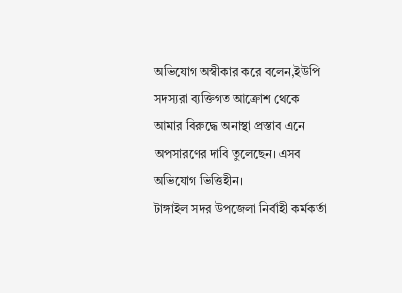অভিযোগ অস্বীকার করে বলেন,ইউপি সদস্যরা ব্যক্তিগত আক্রোশ থেকে আমার বিরুদ্ধে অনাস্থা প্রস্তাব এনে অপসারণের দাবি তুলেছেন। এসব অভিযোগ ভিত্তিহীন।
টাঙ্গাইল সদর উপজেলা নির্বাহী কর্মকর্তা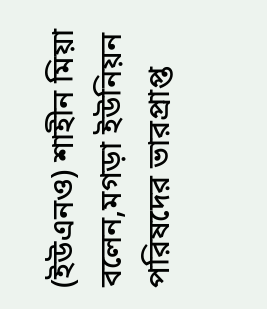(ইউএনও) শাহীন মিয়া বলেন,মগড়া ইউনিয়ন পরিষদের ভারপ্রাপ্ত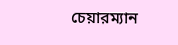চেয়ারম্যান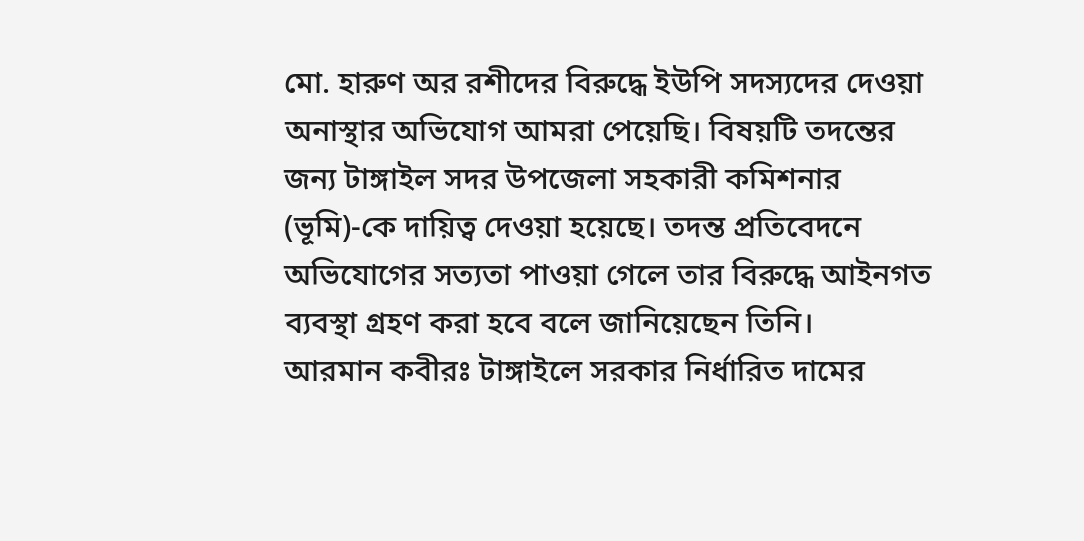মো. হারুণ অর রশীদের বিরুদ্ধে ইউপি সদস্যদের দেওয়া অনাস্থার অভিযোগ আমরা পেয়েছি। বিষয়টি তদন্তের জন্য টাঙ্গাইল সদর উপজেলা সহকারী কমিশনার (ভূমি)-কে দায়িত্ব দেওয়া হয়েছে। তদন্ত প্রতিবেদনে অভিযোগের সত্যতা পাওয়া গেলে তার বিরুদ্ধে আইনগত ব্যবস্থা গ্রহণ করা হবে বলে জানিয়েছেন তিনি।
আরমান কবীরঃ টাঙ্গাইলে সরকার নির্ধারিত দামের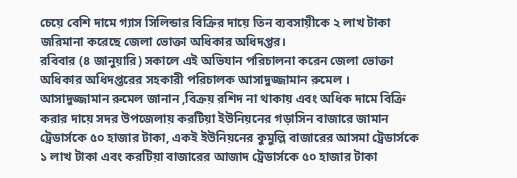চেয়ে বেশি দামে গ্যাস সিলিন্ডার বিক্রির দায়ে তিন ব্যবসায়ীকে ২ লাখ টাকা জরিমানা করেছে জেলা ভোক্তা অধিকার অধিদপ্তর।
রবিবার (৪ জানুয়ারি) সকালে এই অভিযান পরিচালনা করেন জেলা ভোক্তা অধিকার অধিদপ্তরের সহকারী পরিচালক আসাদুজ্জামান রুমেল ।
আসাদুজ্জামান রুমেল জানান ,বিক্রয় রশিদ না থাকায় এবং অধিক দামে বিক্রি করার দায়ে সদর উপজেলায় করটিয়া ইউনিয়নের গড়াসিন বাজারে জামান ট্রেডার্সকে ৫০ হাজার টাকা, একই ইউনিয়নের কুমুল্লি বাজারের আসমা ট্রেডার্সকে ১ লাখ টাকা এবং করটিয়া বাজারের আজাদ ট্রেডার্সকে ৫০ হাজার টাকা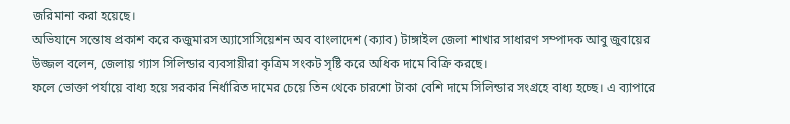জরিমানা করা হয়েছে।
অভিযানে সন্তোষ প্রকাশ করে কজুমারস অ্যাসোসিয়েশন অব বাংলাদেশ (ক্যাব) টাঙ্গাইল জেলা শাখার সাধারণ সম্পাদক আবু জুবায়ের উজ্জল বলেন, জেলায় গ্যাস সিলিন্ডার ব্যবসায়ীরা কৃত্রিম সংকট সৃষ্টি করে অধিক দামে বিক্রি করছে।
ফলে ভোক্তা পর্যায়ে বাধ্য হয়ে সরকার নির্ধারিত দামের চেয়ে তিন থেকে চারশো টাকা বেশি দামে সিলিন্ডার সংগ্রহে বাধ্য হচ্ছে। এ ব্যাপারে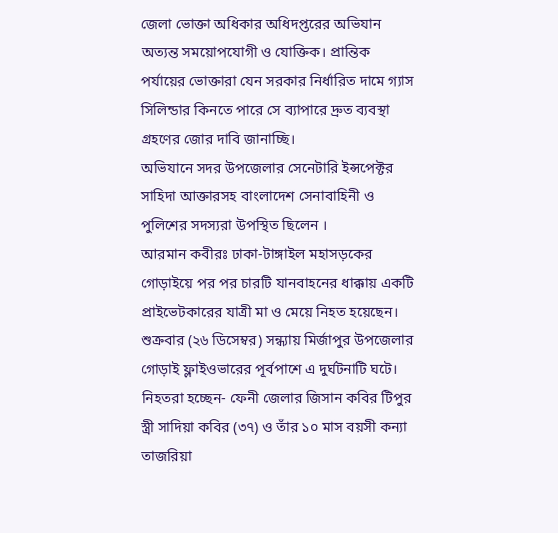জেলা ভোক্তা অধিকার অধিদপ্তরের অভিযান অত্যন্ত সময়োপযোগী ও যোক্তিক। প্রান্তিক পর্যায়ের ভোক্তারা যেন সরকার নির্ধারিত দামে গ্যাস সিলিন্ডার কিনতে পারে সে ব্যাপারে দ্রুত ব্যবস্থা গ্রহণের জোর দাবি জানাচ্ছি।
অভিযানে সদর উপজেলার সেনেটারি ইন্সপেক্টর সাহিদা আক্তারসহ বাংলাদেশ সেনাবাহিনী ও পুলিশের সদস্যরা উপস্থিত ছিলেন ।
আরমান কবীরঃ ঢাকা-টাঙ্গাইল মহাসড়কের গোড়াইয়ে পর পর চারটি যানবাহনের ধাক্কায় একটি প্রাইভেটকারের যাত্রী মা ও মেয়ে নিহত হয়েছেন।
শুক্রবার (২৬ ডিসেম্বর) সন্ধ্যায় মির্জাপুর উপজেলার গোড়াই ফ্লাইওভারের পূর্বপাশে এ দুর্ঘটনাটি ঘটে।
নিহতরা হচ্ছেন- ফেনী জেলার জিসান কবির টিপুর স্ত্রী সাদিয়া কবির (৩৭) ও তাঁর ১০ মাস বয়সী কন্যা তাজরিয়া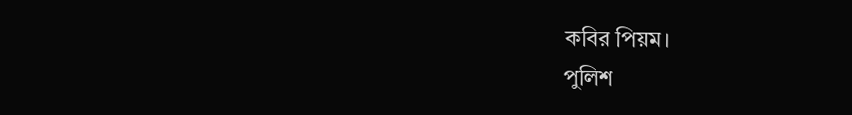কবির পিয়ম।
পুলিশ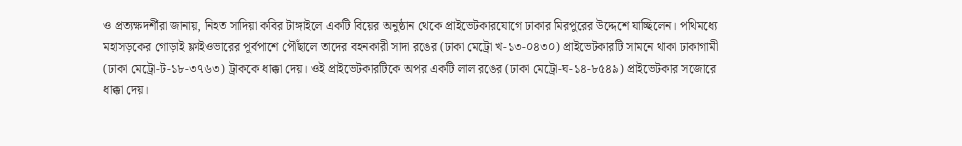ও প্রত্যক্ষদর্শীরা জানায়, নিহত সাদিয়া কবির টাঙ্গাইলে একটি বিয়ের অনুষ্ঠান থেকে প্রাইভেটকারযোগে ঢাকার মিরপুরের উদ্দেশে যাচ্ছিলেন। পথিমধ্যে মহাসড়কের গোড়াই ফ্লাইওভারের পূর্বপাশে পৌঁছালে তাদের বহনকারী সাদা রঙের (ঢাকা মেট্রো খ-১৩-০৪৩০) প্রাইভেটকারটি সামনে থাকা ঢাকাগামী (ঢাকা মেট্রো-ট-১৮-৩৭৬৩) ট্রাককে ধাক্কা দেয়। ওই প্রাইভেটকারটিকে অপর একটি লাল রঙের (ঢাকা মেট্রো-ঘ-১৪-৮৫৪৯) প্রাইভেটকার সজোরে ধাক্কা দেয়।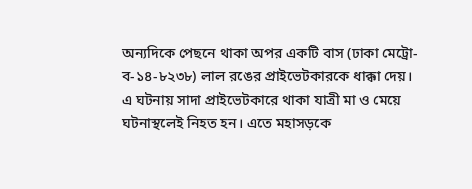অন্যদিকে পেছনে থাকা অপর একটি বাস (ঢাকা মেট্রো-ব-১৪-৮২৩৮) লাল রঙের প্রাইভেটকারকে ধাক্কা দেয়।
এ ঘটনায় সাদা প্রাইভেটকারে থাকা যাত্রী মা ও মেয়ে ঘটনাস্থলেই নিহত হন। এতে মহাসড়কে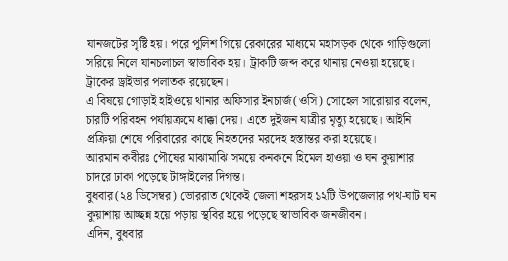যানজটের সৃষ্টি হয়। পরে পুলিশ গিয়ে রেকারের মাধ্যমে মহাসড়ক থেকে গাড়িগুলো সরিয়ে নিলে যানচলাচল স্বাভাবিক হয়। ট্রাকটি জব্দ করে থানায় নেওয়া হয়েছে। ট্রাকের ড্রাইভার পলাতক রয়েছেন।
এ বিষয়ে গোড়াই হাইওয়ে থানার অফিসার ইনচার্জ(ওসি) সোহেল সারোয়ার বলেন, চারটি পরিবহন পর্যায়ক্রমে ধাক্কা দেয়। এতে দুইজন যাত্রীর মৃত্যু হয়েছে। আইনি প্রক্রিয়া শেষে পরিবারের কাছে নিহতদের মরদেহ হস্তান্তর করা হয়েছে।
আরমান কবীরঃ পৌষের মাঝামাঝি সময়ে কনকনে হিমেল হাওয়া ও ঘন কুয়াশার চাদরে ঢাকা পড়েছে টাঙ্গাইলের দিগন্ত।
বুধবার(২৪ ডিসেম্বর) ভোররাত থেকেই জেলা শহরসহ ১২টি উপজেলার পথ-ঘাট ঘন কুয়াশায় আচ্ছন্ন হয়ে পড়ায় স্থবির হয়ে পড়েছে স্বাভাবিক জনজীবন।
এদিন, বুধবার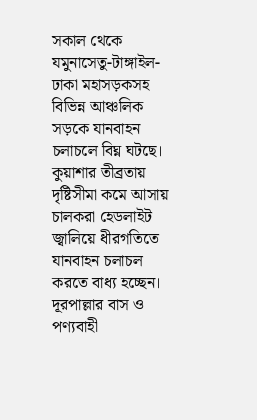সকাল থেকে যমুনাসেতু-টাঙ্গাইল-ঢাকা মহাসড়কসহ বিভিন্ন আঞ্চলিক সড়কে যানবাহন চলাচলে বিঘ্ন ঘটছে। কুয়াশার তীব্রতায় দৃষ্টিসীমা কমে আসায় চালকরা হেডলাইট জ্বালিয়ে ধীরগতিতে যানবাহন চলাচল করতে বাধ্য হচ্ছেন। দূরপাল্লার বাস ও পণ্যবাহী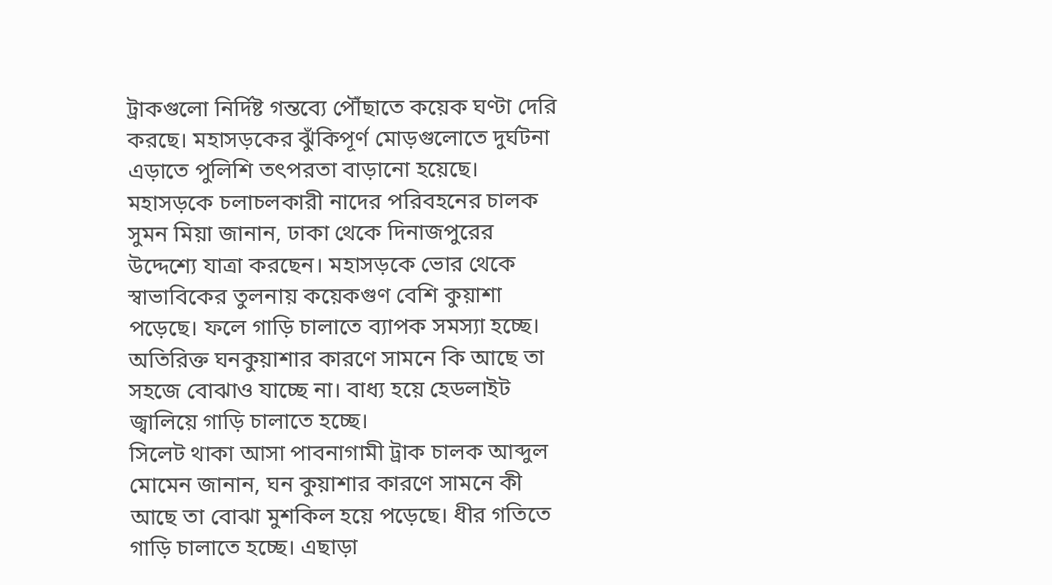ট্রাকগুলো নির্দিষ্ট গন্তব্যে পৌঁছাতে কয়েক ঘণ্টা দেরি করছে। মহাসড়কের ঝুঁকিপূর্ণ মোড়গুলোতে দুর্ঘটনা এড়াতে পুলিশি তৎপরতা বাড়ানো হয়েছে।
মহাসড়কে চলাচলকারী নাদের পরিবহনের চালক সুমন মিয়া জানান, ঢাকা থেকে দিনাজপুরের উদ্দেশ্যে যাত্রা করছেন। মহাসড়কে ভোর থেকে স্বাভাবিকের তুলনায় কয়েকগুণ বেশি কুয়াশা পড়েছে। ফলে গাড়ি চালাতে ব্যাপক সমস্যা হচ্ছে। অতিরিক্ত ঘনকুয়াশার কারণে সামনে কি আছে তা সহজে বোঝাও যাচ্ছে না। বাধ্য হয়ে হেডলাইট জ্বালিয়ে গাড়ি চালাতে হচ্ছে।
সিলেট থাকা আসা পাবনাগামী ট্রাক চালক আব্দুল মোমেন জানান, ঘন কুয়াশার কারণে সামনে কী আছে তা বোঝা মুশকিল হয়ে পড়েছে। ধীর গতিতে গাড়ি চালাতে হচ্ছে। এছাড়া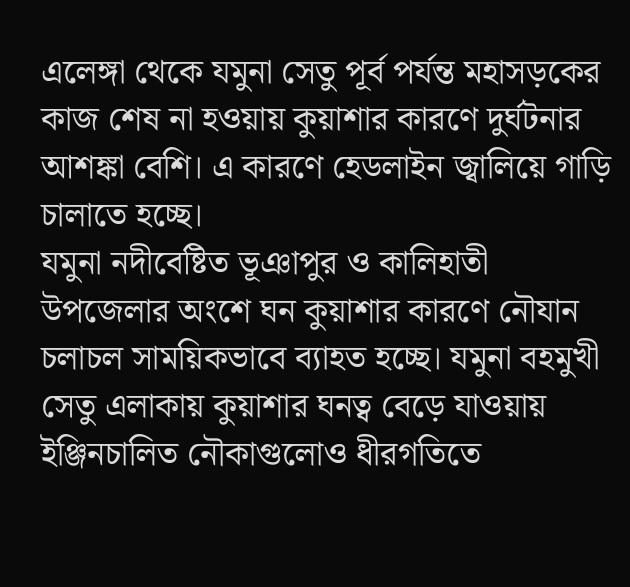এলেঙ্গা থেকে যমুনা সেতু পূর্ব পর্যন্ত মহাসড়কের কাজ শেষ না হওয়ায় কুয়াশার কারণে দুর্ঘটনার আশঙ্কা বেশি। এ কারণে হেডলাইন জ্বালিয়ে গাড়ি চালাতে হচ্ছে।
যমুনা নদীবেষ্টিত ভূঞাপুর ও কালিহাতী উপজেলার অংশে ঘন কুয়াশার কারণে নৌযান চলাচল সাময়িকভাবে ব্যাহত হচ্ছে। যমুনা বহমুখী সেতু এলাকায় কুয়াশার ঘনত্ব বেড়ে যাওয়ায় ইঞ্জিনচালিত নৌকাগুলোও ধীরগতিতে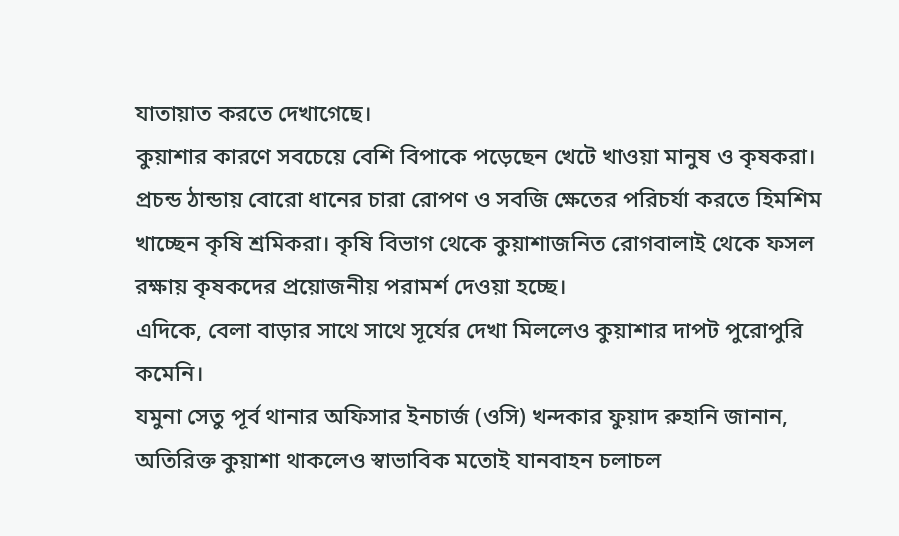যাতায়াত করতে দেখাগেছে।
কুয়াশার কারণে সবচেয়ে বেশি বিপাকে পড়েছেন খেটে খাওয়া মানুষ ও কৃষকরা। প্রচন্ড ঠান্ডায় বোরো ধানের চারা রোপণ ও সবজি ক্ষেতের পরিচর্যা করতে হিমশিম খাচ্ছেন কৃষি শ্রমিকরা। কৃষি বিভাগ থেকে কুয়াশাজনিত রোগবালাই থেকে ফসল রক্ষায় কৃষকদের প্রয়োজনীয় পরামর্শ দেওয়া হচ্ছে।
এদিকে, বেলা বাড়ার সাথে সাথে সূর্যের দেখা মিললেও কুয়াশার দাপট পুরোপুরি কমেনি।
যমুনা সেতু পূর্ব থানার অফিসার ইনচার্জ (ওসি) খন্দকার ফুয়াদ রুহানি জানান, অতিরিক্ত কুয়াশা থাকলেও স্বাভাবিক মতোই যানবাহন চলাচল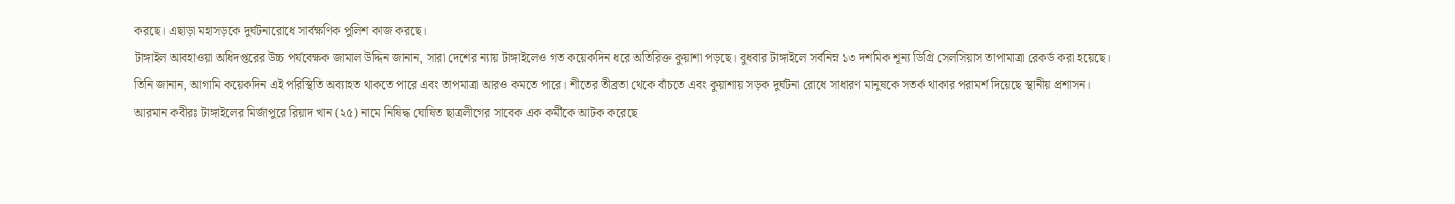করছে। এছাড়া মহাসড়কে দুর্ঘটনারোধে সার্বক্ষণিক পুলিশ কাজ করছে।
টাঙ্গাইল আবহাওয়া অধিদপ্তরের উচ্চ পর্যবেক্ষক জামাল উদ্দিন জানান, সারা দেশের ন্যায় টাঙ্গাইলেও গত কয়েকদিন ধরে অতিরিক্ত কুয়াশা পড়ছে। বুধবার টাঙ্গাইলে সর্বনিম্ন ১৩ দশমিক শূন্য ডিগ্রি সেলসিয়াস তাপামাত্রা রেকর্ড করা হয়েছে।
তিনি জানান, আগামি কয়েকদিন এই পরিস্থিতি অব্যাহত থাকতে পারে এবং তাপমাত্রা আরও কমতে পারে। শীতের তীব্রতা থেকে বাঁচতে এবং কুয়াশায় সড়ক দুর্ঘটনা রোধে সাধারণ মানুষকে সতর্ক থাকার পরামর্শ দিয়েছে স্থানীয় প্রশাসন।
আরমান কবীরঃ টাঙ্গাইলের মির্জাপুরে রিয়াদ খান (২৫) নামে নিষিদ্ধ ঘোষিত ছাত্রলীগের সাবেক এক কর্মীকে আটক করেছে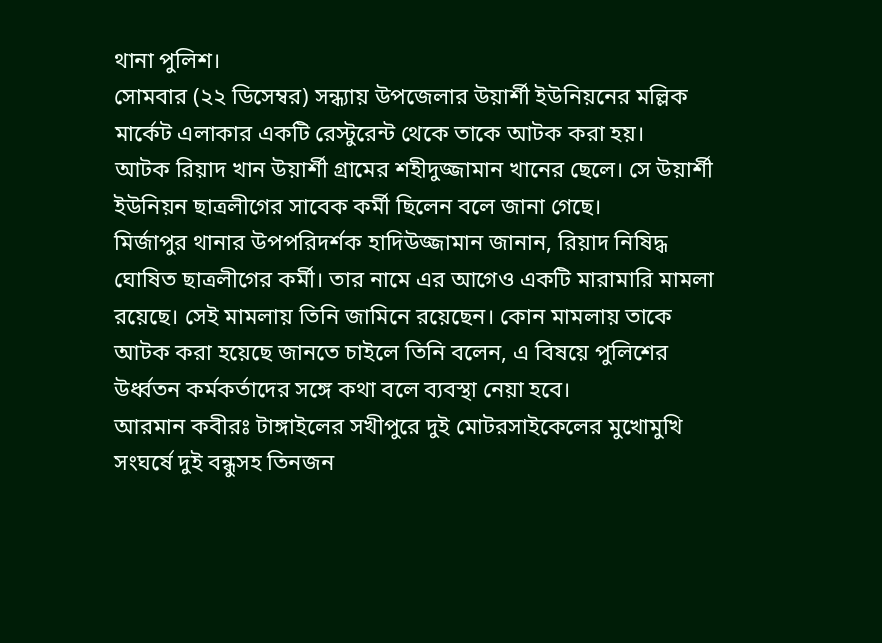থানা পুলিশ।
সোমবার (২২ ডিসেম্বর) সন্ধ্যায় উপজেলার উয়ার্শী ইউনিয়নের মল্লিক মার্কেট এলাকার একটি রেস্টুরেন্ট থেকে তাকে আটক করা হয়।
আটক রিয়াদ খান উয়ার্শী গ্রামের শহীদুজ্জামান খানের ছেলে। সে উয়ার্শী ইউনিয়ন ছাত্রলীগের সাবেক কর্মী ছিলেন বলে জানা গেছে।
মির্জাপুর থানার উপপরিদর্শক হাদিউজ্জামান জানান, রিয়াদ নিষিদ্ধ ঘোষিত ছাত্রলীগের কর্মী। তার নামে এর আগেও একটি মারামারি মামলা রয়েছে। সেই মামলায় তিনি জামিনে রয়েছেন। কোন মামলায় তাকে আটক করা হয়েছে জানতে চাইলে তিনি বলেন, এ বিষয়ে পুলিশের উর্ধ্বতন কর্মকর্তাদের সঙ্গে কথা বলে ব্যবস্থা নেয়া হবে।
আরমান কবীরঃ টাঙ্গাইলের সখীপুরে দুই মোটরসাইকেলের মুখোমুখি সংঘর্ষে দুই বন্ধুসহ তিনজন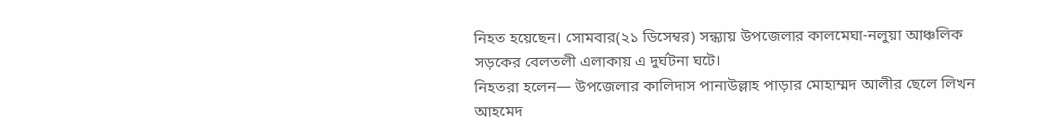নিহত হয়েছেন। সোমবার(২১ ডিসেম্বর) সন্ধ্যায় উপজেলার কালমেঘা-নলুয়া আঞ্চলিক সড়কের বেলতলী এলাকায় এ দুর্ঘটনা ঘটে।
নিহতরা হলেন— উপজেলার কালিদাস পানাউল্লাহ পাড়ার মোহাম্মদ আলীর ছেলে লিখন আহমেদ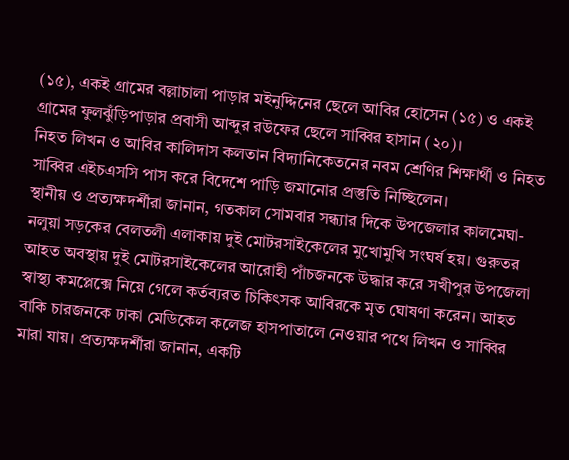(১৫), একই গ্রামের বল্লাচালা পাড়ার মইনুদ্দিনের ছেলে আবির হোসেন (১৫) ও একই গ্রামের ফুলঝুঁড়িপাড়ার প্রবাসী আব্দুর রউফের ছেলে সাব্বির হাসান (২০)।
নিহত লিখন ও আবির কালিদাস কলতান বিদ্যানিকেতনের নবম শ্রেণির শিক্ষার্থী ও নিহত সাব্বির এইচএসসি পাস করে বিদেশে পাড়ি জমানোর প্রস্তুতি নিচ্ছিলেন।
স্থানীয় ও প্রত্যক্ষদর্শীরা জানান, গতকাল সোমবার সন্ধ্যার দিকে উপজেলার কালমেঘা-নলুয়া সড়কের বেলতলী এলাকায় দুই মোটরসাইকেলের মুখোমুখি সংঘর্ষ হয়। গুরুতর আহত অবস্থায় দুই মোটরসাইকেলের আরোহী পাঁচজনকে উদ্ধার করে সখীপুর উপজেলা স্বাস্থ্য কমপ্লেক্সে নিয়ে গেলে কর্তব্যরত চিকিৎসক আবিরকে মৃত ঘোষণা করেন। আহত বাকি চারজনকে ঢাকা মেডিকেল কলেজ হাসপাতালে নেওয়ার পথে লিখন ও সাব্বির মারা যায়। প্রত্যক্ষদর্শীরা জানান, একটি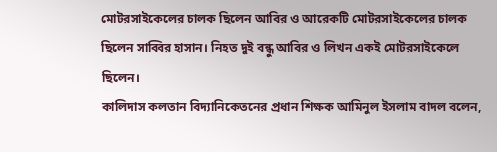মোটরসাইকেলের চালক ছিলেন আবির ও আরেকটি মোটরসাইকেলের চালক ছিলেন সাব্বির হাসান। নিহত দুই বন্ধু আবির ও লিখন একই মোটরসাইকেলে ছিলেন।
কালিদাস কলতান বিদ্যানিকেতনের প্রধান শিক্ষক আমিনুল ইসলাম বাদল বলেন,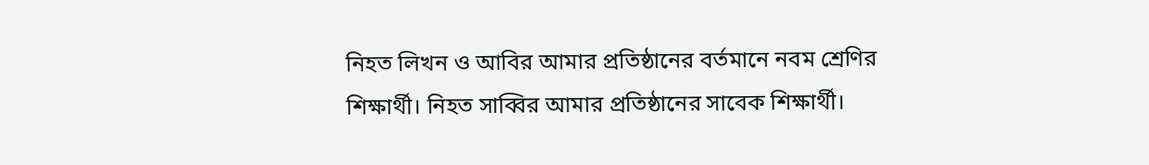নিহত লিখন ও আবির আমার প্রতিষ্ঠানের বর্তমানে নবম শ্রেণির শিক্ষার্থী। নিহত সাব্বির আমার প্রতিষ্ঠানের সাবেক শিক্ষার্থী।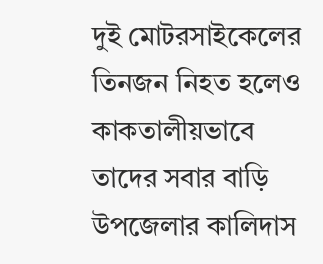দুই মোটরসাইকেলের তিনজন নিহত হলেও কাকতালীয়ভাবে তাদের সবার বাড়ি উপজেলার কালিদাস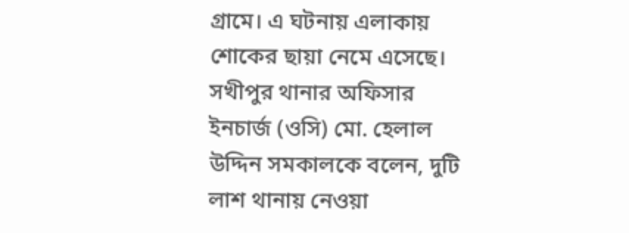গ্রামে। এ ঘটনায় এলাকায় শোকের ছায়া নেমে এসেছে।
সখীপুর থানার অফিসার ইনচার্জ (ওসি) মো. হেলাল উদ্দিন সমকালকে বলেন, দুটি লাশ থানায় নেওয়া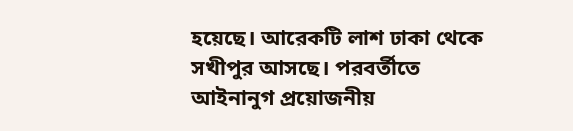হয়েছে। আরেকটি লাশ ঢাকা থেকে সখীপুর আসছে। পরবর্তীতে আইনানুগ প্রয়োজনীয়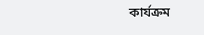কার্যক্রম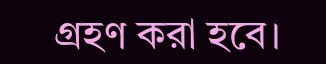গ্রহণ করা হবে।